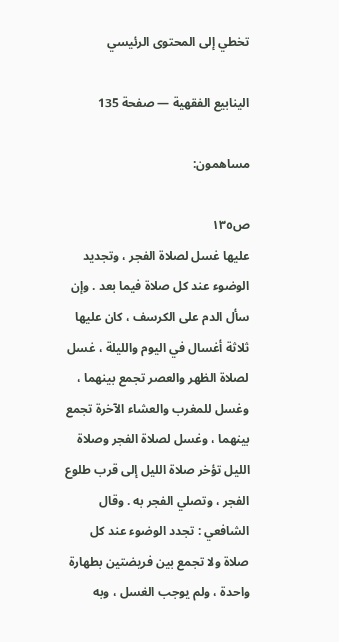تخطي إلى المحتوى الرئيسي

الينابيع الفقهية — صفحة 135

مساهمون:

ص١٣٥
عليها غسل لصلاة الفجر ، وتجديد الوضوء عند كل صلاة فيما بعد . وإن سأل الدم على الكرسف ، كان عليها ثلاثة أغسال في اليوم والليلة ، غسل لصلاة الظهر والعصر تجمع بينهما ، وغسل للمغرب والعشاء الآخرة تجمع بينهما ، وغسل لصلاة الفجر وصلاة الليل تؤخر صلاة الليل إلى قرب طلوع الفجر ، وتصلي الفجر به . وقال الشافعي : تجدد الوضوء عند كل صلاة ولا تجمع بين فريضتين بطهارة واحدة ، ولم يوجب الغسل ، وبه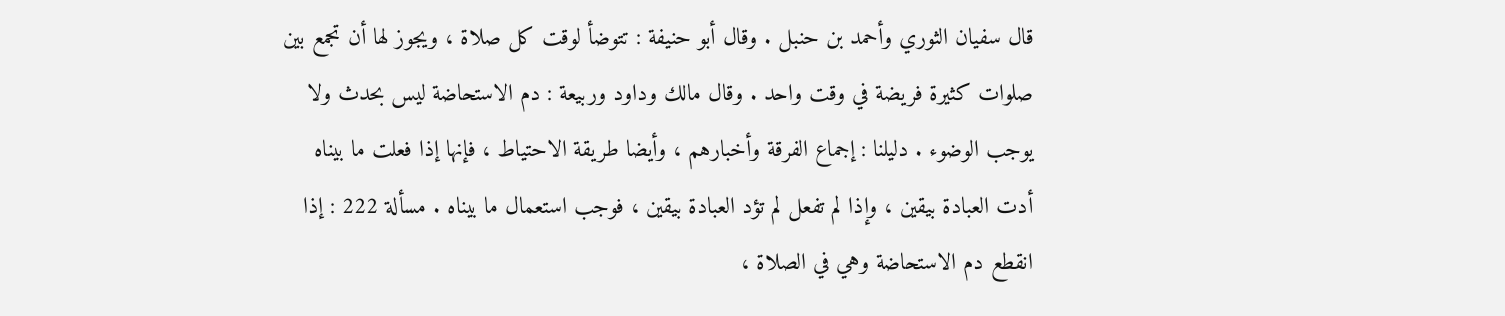قال سفيان الثوري وأحمد بن حنبل . وقال أبو حنيفة : تتوضأ لوقت كل صلاة ، ويجوز لها أن تجمع بين صلوات كثيرة فريضة في وقت واحد . وقال مالك وداود وربيعة : دم الاستحاضة ليس بحدث ولا يوجب الوضوء . دليلنا : إجماع الفرقة وأخبارهم ، وأيضا طريقة الاحتياط ، فإنها إذا فعلت ما بيناه أدت العبادة بيقين ، وإذا لم تفعل لم تؤد العبادة بيقين ، فوجب استعمال ما بيناه . مسألة 222 : إذا انقطع دم الاستحاضة وهي في الصلاة ،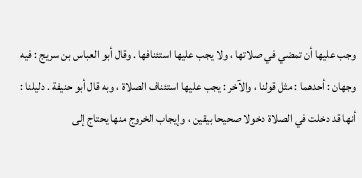وجب عليها أن تمضي في صلاتها ، ولا يجب عليها استئنافها . وقال أبو العباس بن سريج : فيه وجهان : أحدهما : مثل قولنا ، والآخر : يجب عليها استئناف الصلاة ، وبه قال أبو حنيفة . دليلنا : أنها قد دخلت في الصلاة دخولا صحيحا بيقين ، وإيجاب الخروج منها يحتاج إلى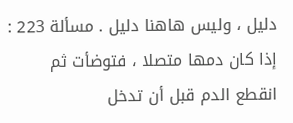دليل ، وليس هاهنا دليل . مسألة 223 : إذا كان دمها متصلا ، فتوضأت ثم انقطع الدم قبل أن تدخل